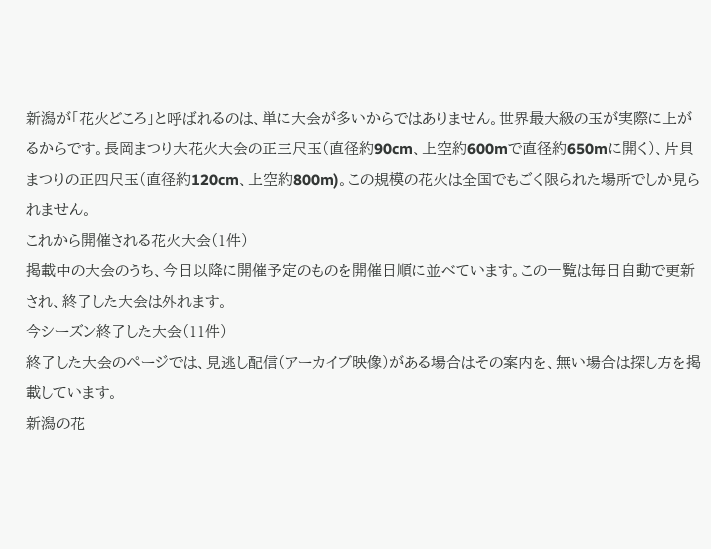新潟が「花火どころ」と呼ばれるのは、単に大会が多いからではありません。世界最大級の玉が実際に上がるからです。長岡まつり大花火大会の正三尺玉(直径約90cm、上空約600mで直径約650mに開く)、片貝まつりの正四尺玉(直径約120cm、上空約800m)。この規模の花火は全国でもごく限られた場所でしか見られません。
これから開催される花火大会(1件)
掲載中の大会のうち、今日以降に開催予定のものを開催日順に並べています。この一覧は毎日自動で更新され、終了した大会は外れます。
今シーズン終了した大会(11件)
終了した大会のページでは、見逃し配信(アーカイブ映像)がある場合はその案内を、無い場合は探し方を掲載しています。
新潟の花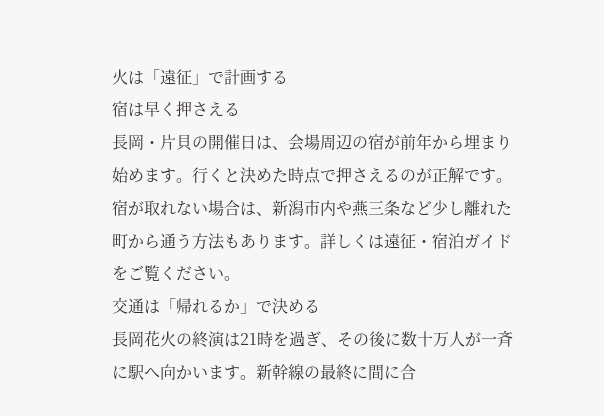火は「遠征」で計画する
宿は早く押さえる
長岡・片貝の開催日は、会場周辺の宿が前年から埋まり始めます。行くと決めた時点で押さえるのが正解です。宿が取れない場合は、新潟市内や燕三条など少し離れた町から通う方法もあります。詳しくは遠征・宿泊ガイドをご覧ください。
交通は「帰れるか」で決める
長岡花火の終演は21時を過ぎ、その後に数十万人が一斉に駅へ向かいます。新幹線の最終に間に合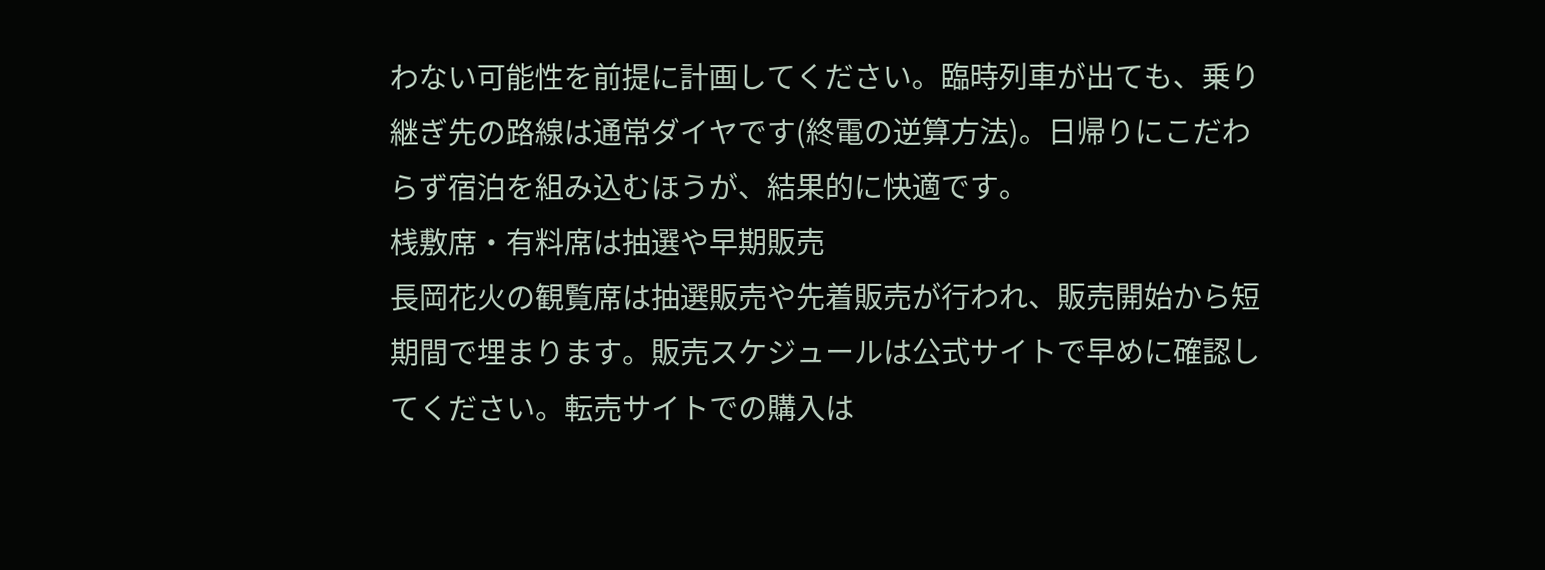わない可能性を前提に計画してください。臨時列車が出ても、乗り継ぎ先の路線は通常ダイヤです(終電の逆算方法)。日帰りにこだわらず宿泊を組み込むほうが、結果的に快適です。
桟敷席・有料席は抽選や早期販売
長岡花火の観覧席は抽選販売や先着販売が行われ、販売開始から短期間で埋まります。販売スケジュールは公式サイトで早めに確認してください。転売サイトでの購入は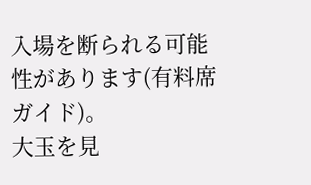入場を断られる可能性があります(有料席ガイド)。
大玉を見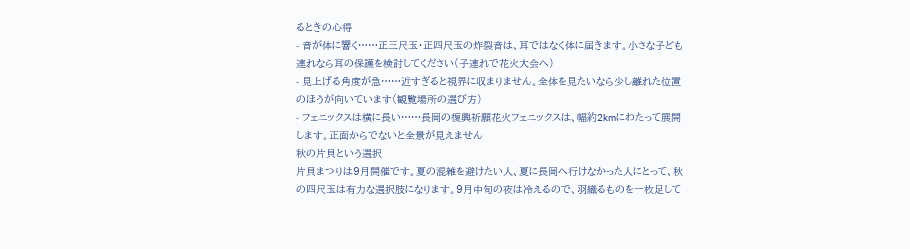るときの心得
- 音が体に響く……正三尺玉・正四尺玉の炸裂音は、耳ではなく体に届きます。小さな子ども連れなら耳の保護を検討してください(子連れで花火大会へ)
- 見上げる角度が急……近すぎると視界に収まりません。全体を見たいなら少し離れた位置のほうが向いています(観覧場所の選び方)
- フェニックスは横に長い……長岡の復興祈願花火フェニックスは、幅約2kmにわたって展開します。正面からでないと全景が見えません
秋の片貝という選択
片貝まつりは9月開催です。夏の混雑を避けたい人、夏に長岡へ行けなかった人にとって、秋の四尺玉は有力な選択肢になります。9月中旬の夜は冷えるので、羽織るものを一枚足して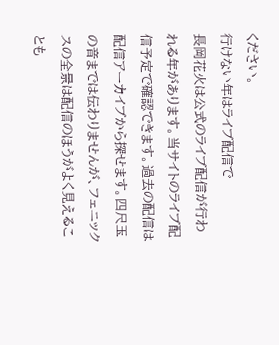ください。
行けない年はライブ配信で
長岡花火は公式のライブ配信が行われる年があります。当サイトのライブ配信予定で確認できます。過去の配信は配信アーカイブから探せます。四尺玉の音までは伝わりませんが、フェニックスの全景は配信のほうがよく見えることも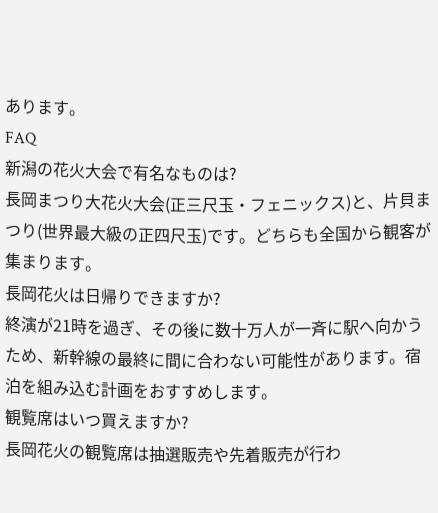あります。
FAQ
新潟の花火大会で有名なものは?
長岡まつり大花火大会(正三尺玉・フェニックス)と、片貝まつり(世界最大級の正四尺玉)です。どちらも全国から観客が集まります。
長岡花火は日帰りできますか?
終演が21時を過ぎ、その後に数十万人が一斉に駅へ向かうため、新幹線の最終に間に合わない可能性があります。宿泊を組み込む計画をおすすめします。
観覧席はいつ買えますか?
長岡花火の観覧席は抽選販売や先着販売が行わ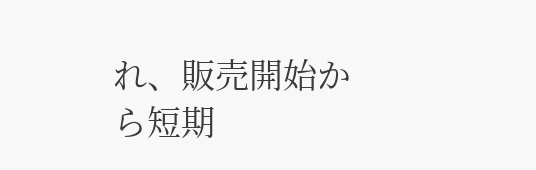れ、販売開始から短期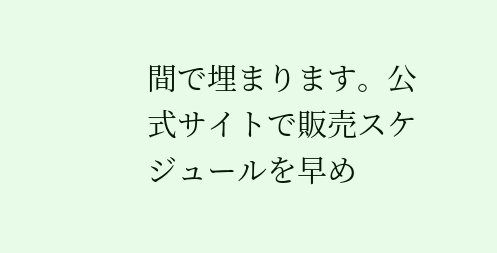間で埋まります。公式サイトで販売スケジュールを早め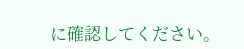に確認してください。